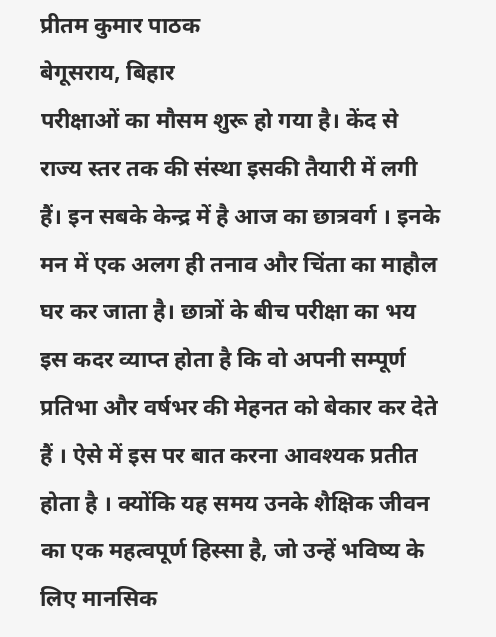प्रीतम कुमार पाठक
बेगूसराय, बिहार
परीक्षाओं का मौसम शुरू हो गया है। केंद से राज्य स्तर तक की संस्था इसकी तैयारी में लगी हैं। इन सबके केन्द्र में है आज का छात्रवर्ग । इनके मन में एक अलग ही तनाव और चिंता का माहौल घर कर जाता है। छात्रों के बीच परीक्षा का भय इस कदर व्याप्त होता है कि वो अपनी सम्पूर्ण प्रतिभा और वर्षभर की मेहनत को बेकार कर देते हैं । ऐसे में इस पर बात करना आवश्यक प्रतीत होता है । क्योंकि यह समय उनके शैक्षिक जीवन का एक महत्वपूर्ण हिस्सा है, जो उन्हें भविष्य के लिए मानसिक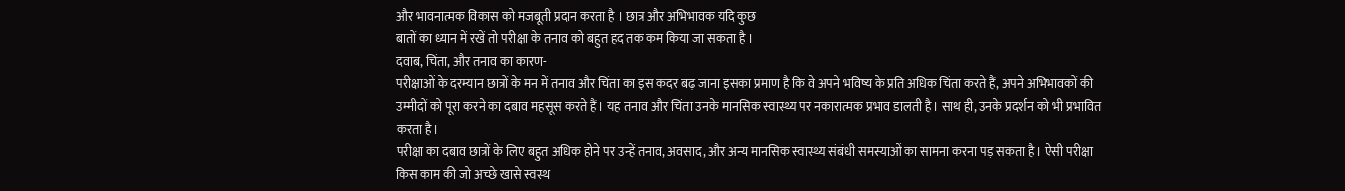और भावनात्मक विकास को मजबूती प्रदान करता है । छात्र और अभिभावक यदि कुछ
बातों का ध्यान में रखें तो परीक्षा के तनाव को बहुत हद तक कम किया जा सकता है ।
दवाब, चिंता, और तनाव का कारण-
परीक्षाओं के दरम्यान छात्रों के मन में तनाव और चिंता का इस कदर बढ़ जाना इसका प्रमाण है कि वे अपने भविष्य के प्रति अधिक चिंता करते हैं, अपने अभिभावकों की उम्मीदों को पूरा करने का दबाव महसूस करते हैं। यह तनाव और चिंता उनके मानसिक स्वास्थ्य पर नकारात्मक प्रभाव डालती है। साथ ही, उनके प्रदर्शन को भी प्रभावित करता है।
परीक्षा का दबाव छात्रों के लिए बहुत अधिक होने पर उन्हें तनाव, अवसाद, और अन्य मानसिक स्वास्थ्य संबंधी समस्याओं का सामना करना पड़ सकता है। ऐसी परीक्षा किस काम की जो अच्छे खासे स्वस्थ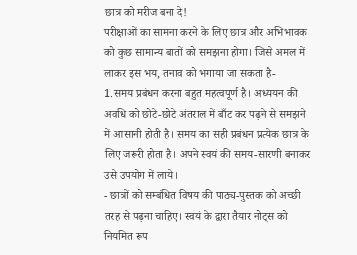छात्र को मरीज बना दे!
परीक्षाओं का सामना करने के लिए छात्र और अभिभावक को कुछ सामान्य बातों को समझना होगा। जिसे अमल में लाकर इस भय, तनाव को भगाया जा सकता है-
1.समय प्रबंधन करना बहुत महत्वपूर्ण है। अध्ययन की अवधि को छोटे-छोटे अंतराल में बाँट कर पढ़ने से समझने में आसानी होती है। समय का सही प्रबंधन प्रत्येक छात्र के लिए जरूरी होता है। अपने स्वयं की समय-सारणी बनाकर
उसे उपयोग में लाये।
- छात्रों को सम्बंधित विषय की पाठ्य-पुस्तक को अच्छी तरह से पढ़ना चाहिए। स्वयं के द्वारा तैयार नोट्स को नियमित रूप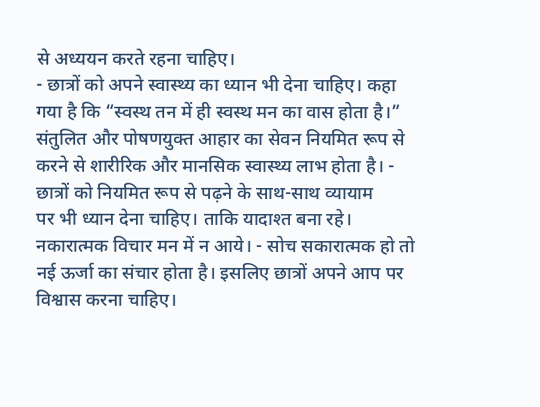से अध्ययन करते रहना चाहिए।
- छात्रों को अपने स्वास्थ्य का ध्यान भी देना चाहिए। कहा गया है कि “स्वस्थ तन में ही स्वस्थ मन का वास होता है।”
संतुलित और पोषणयुक्त आहार का सेवन नियमित रूप से करने से शारीरिक और मानसिक स्वास्थ्य लाभ होता है। - छात्रों को नियमित रूप से पढ़ने के साथ-साथ व्यायाम
पर भी ध्यान देना चाहिए। ताकि यादाश्त बना रहे। नकारात्मक विचार मन में न आये। - सोच सकारात्मक हो तो नई ऊर्जा का संचार होता है। इसलिए छात्रों अपने आप पर विश्वास करना चाहिए।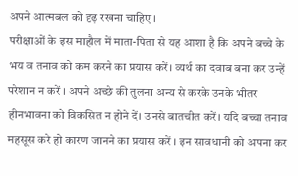अपने आत्मबल को दृढ़ रखना चाहिए।
परीक्षाओं के इस माहौल में माता-पिता से यह आशा है कि अपने बच्चे के भय व तनाव को कम करने का प्रयास करें। व्यर्थ का दवाब बना कर उन्हें परेशान न करें । अपने अच्छे की तुलना अन्य से करके उनके भीतर हीनभावना को विकसित न होने दें। उनसे बातचीत करें। यदि बच्चा तनाव महसूस करे हो कारण जानने का प्रयास करें । इन सावधानी को अपना कर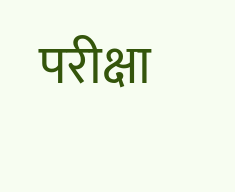परीक्षा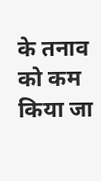के तनाव को कम किया जा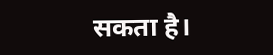सकता है।